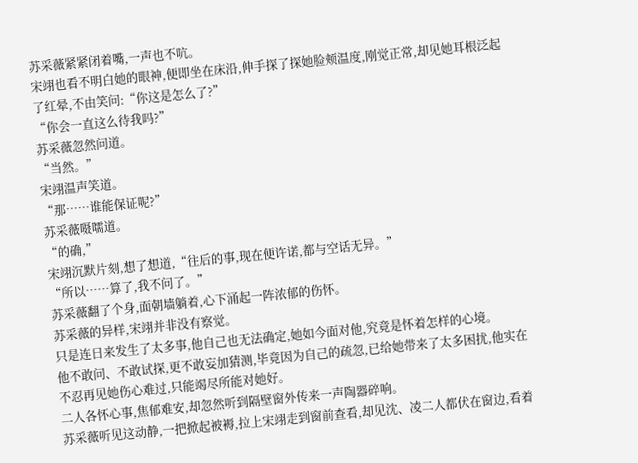苏采薇紧紧闭着嘴,一声也不吭。
宋翊也看不明白她的眼神,便即坐在床沿,伸手探了探她脸颊温度,刚觉正常,却见她耳根泛起了红晕,不由笑问:“你这是怎么了?”
“你会一直这么待我吗?”
苏采薇忽然问道。
“当然。”
宋翊温声笑道。
“那……谁能保证呢?”
苏采薇嗫嚅道。
“的确,”
宋翊沉默片刻,想了想道,“往后的事,现在便许诺,都与空话无异。”
“所以……算了,我不问了。”
苏采薇翻了个身,面朝墙躺着,心下涌起一阵浓郁的伤怀。
苏采薇的异样,宋翊并非没有察觉。
只是连日来发生了太多事,他自己也无法确定,她如今面对他,究竟是怀着怎样的心境。
他不敢问、不敢试探,更不敢妄加猜测,毕竟因为自己的疏忽,已给她带来了太多困扰,他实在不忍再见她伤心难过,只能竭尽所能对她好。
二人各怀心事,焦郁难安,却忽然听到隔壁窗外传来一声陶器碎响。
苏采薇听见这动静,一把掀起被褥,拉上宋翊走到窗前查看,却见沈、凌二人都伏在窗边,看着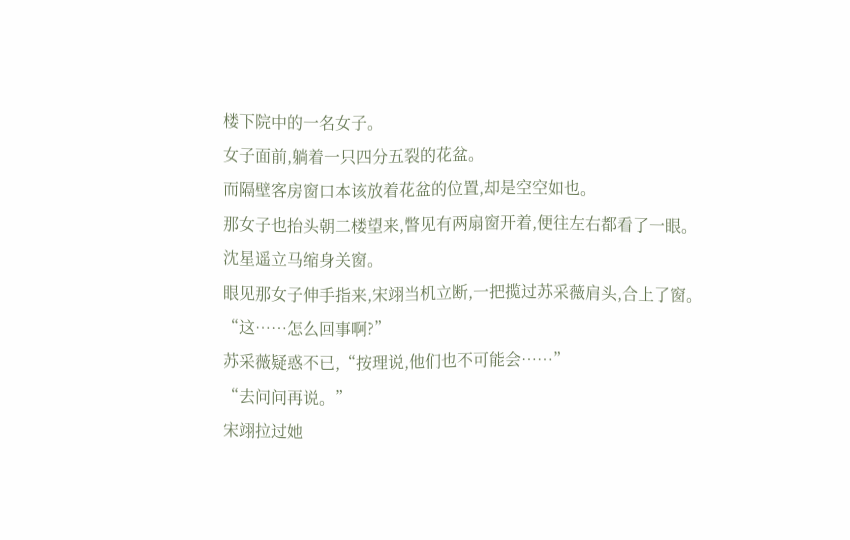楼下院中的一名女子。
女子面前,躺着一只四分五裂的花盆。
而隔壁客房窗口本该放着花盆的位置,却是空空如也。
那女子也抬头朝二楼望来,瞥见有两扇窗开着,便往左右都看了一眼。
沈星遥立马缩身关窗。
眼见那女子伸手指来,宋翊当机立断,一把揽过苏采薇肩头,合上了窗。
“这……怎么回事啊?”
苏采薇疑惑不已,“按理说,他们也不可能会……”
“去问问再说。”
宋翊拉过她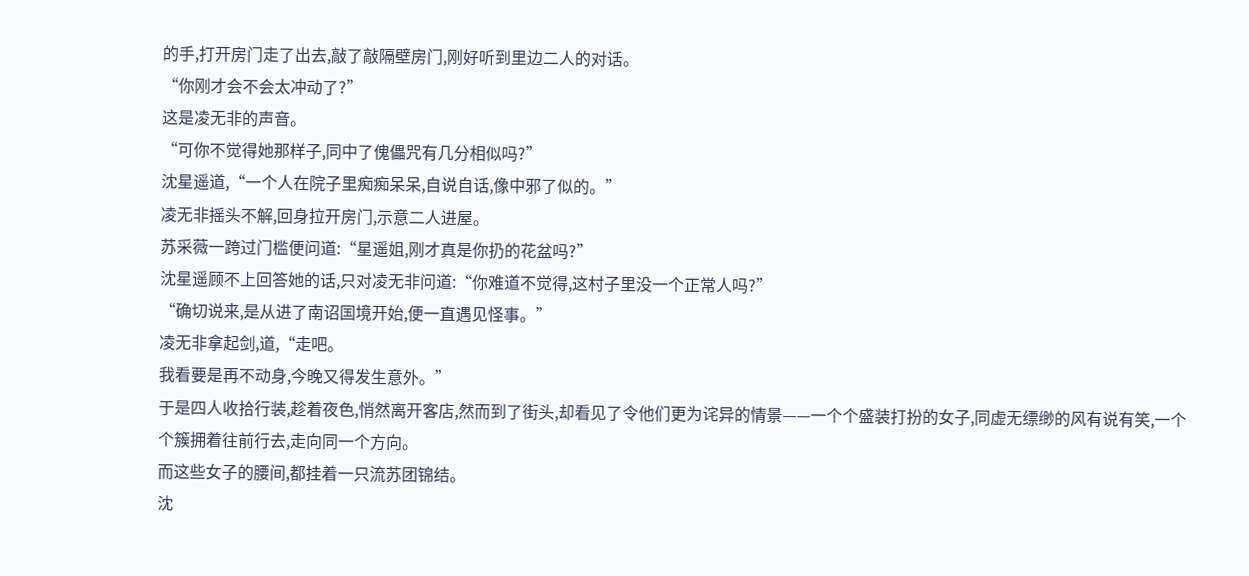的手,打开房门走了出去,敲了敲隔壁房门,刚好听到里边二人的对话。
“你刚才会不会太冲动了?”
这是凌无非的声音。
“可你不觉得她那样子,同中了傀儡咒有几分相似吗?”
沈星遥道,“一个人在院子里痴痴呆呆,自说自话,像中邪了似的。”
凌无非摇头不解,回身拉开房门,示意二人进屋。
苏采薇一跨过门槛便问道:“星遥姐,刚才真是你扔的花盆吗?”
沈星遥顾不上回答她的话,只对凌无非问道:“你难道不觉得,这村子里没一个正常人吗?”
“确切说来,是从进了南诏国境开始,便一直遇见怪事。”
凌无非拿起剑,道,“走吧。
我看要是再不动身,今晚又得发生意外。”
于是四人收拾行装,趁着夜色,悄然离开客店,然而到了街头,却看见了令他们更为诧异的情景——一个个盛装打扮的女子,同虚无缥缈的风有说有笑,一个个簇拥着往前行去,走向同一个方向。
而这些女子的腰间,都挂着一只流苏团锦结。
沈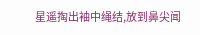星遥掏出袖中绳结,放到鼻尖闻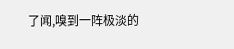了闻,嗅到一阵极淡的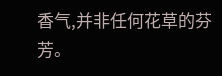香气,并非任何花草的芬芳。